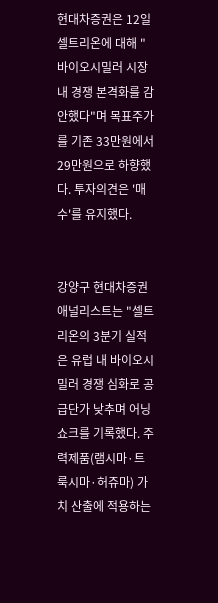현대차증권은 12일 셀트리온에 대해 "바이오시밀러 시장 내 경쟁 본격화를 감안했다"며 목표주가를 기존 33만원에서 29만원으로 하향했다. 투자의견은 '매수'를 유지했다.


강양구 현대차증권 애널리스트는 "셀트리온의 3분기 실적은 유럽 내 바이오시밀러 경쟁 심화로 공급단가 낮추며 어닝 쇼크를 기록했다. 주력제품(램시마·트룩시마·허쥬마) 가치 산출에 적용하는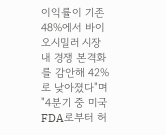이익률이 기존 48%에서 바이오시밀러 시장 내 경쟁 본격화를 감안해 42%로 낮아졌다"며 "4분기 중 미국 FDA로부터 허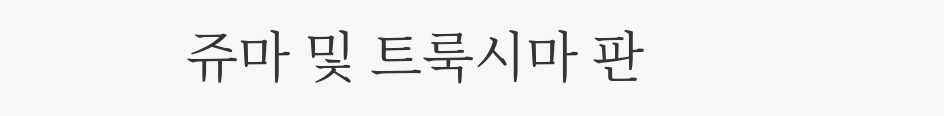쥬마 및 트룩시마 판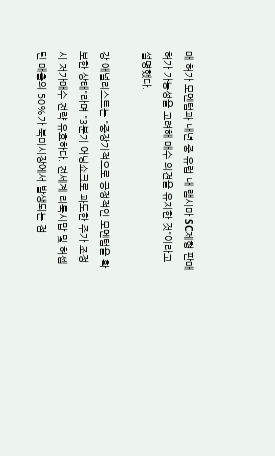매 허가 모멘텀과 내년 중 유럽 내 램시마 SC제형 판매허가 가능성을 고려해 매수 의견을 유지한 것"이라고 설명했다.

강 애널리스트는 "중장기적으로 긍정적인 모멘텀을 확보한 상태"라며 "3분기 어닝쇼크로 과도한 주가 조정 시 저가매수 전략 유효하다. 전세계 리툭시맙 및 허셉틴 매출의 50%가 북미시장에서 발생되는 점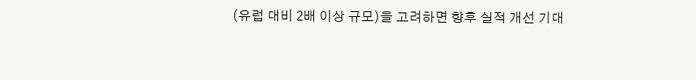(유럽 대비 2배 이상 규모)을 고려하면 향후 실적 개선 기대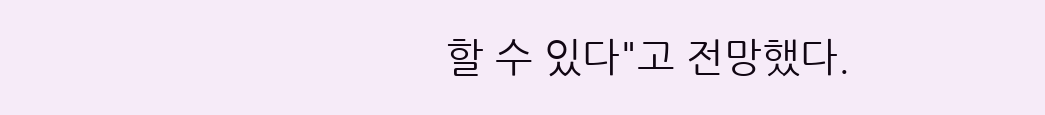할 수 있다"고 전망했다.